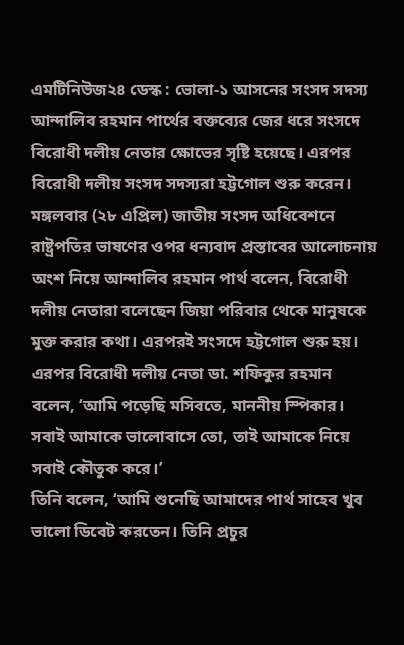এমটিনিউজ২৪ ডেস্ক : ভোলা-১ আসনের সংসদ সদস্য আন্দালিব রহমান পার্থের বক্তব্যের জের ধরে সংসদে বিরোধী দলীয় নেতার ক্ষোভের সৃষ্টি হয়েছে। এরপর বিরোধী দলীয় সংসদ সদস্যরা হট্টগোল শুরু করেন।
মঙ্গলবার (২৮ এপ্রিল) জাতীয় সংসদ অধিবেশনে রাষ্ট্রপতির ভাষণের ওপর ধন্যবাদ প্রস্তাবের আলোচনায় অংশ নিয়ে আন্দালিব রহমান পার্থ বলেন, বিরোধী দলীয় নেতারা বলেছেন জিয়া পরিবার থেকে মানুষকে মুক্ত করার কথা। এরপরই সংসদে হট্টগোল শুরু হয়।
এরপর বিরোধী দলীয় নেতা ডা. শফিকুর রহমান বলেন, ‘আমি পড়েছি মসিবতে, মাননীয় স্পিকার। সবাই আমাকে ভালোবাসে তো, তাই আমাকে নিয়ে সবাই কৌতুক করে।’
তিনি বলেন, ‘আমি শুনেছি আমাদের পার্থ সাহেব খুব ভালো ডিবেট করতেন। তিনি প্রচুর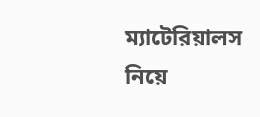ম্যাটেরিয়ালস নিয়ে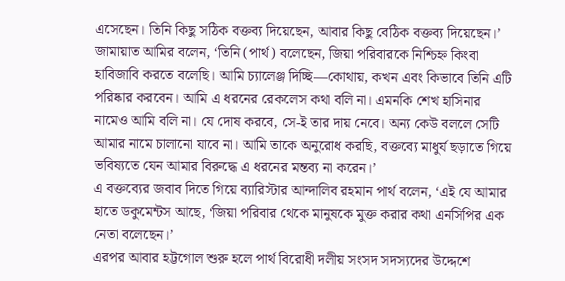এসেছেন। তিনি কিছু সঠিক বক্তব্য দিয়েছেন, আবার কিছু বেঠিক বক্তব্য দিয়েছেন।’
জামায়াত আমির বলেন, ‘তিনি (পার্থ) বলেছেন, জিয়া পরিবারকে নিশ্চিহ্ন কিংবা হাবিজাবি করতে বলেছি। আমি চ্যালেঞ্জ দিচ্ছি—কোথায়, কখন এবং কিভাবে তিনি এটি পরিষ্কার করবেন। আমি এ ধরনের রেকলেস কথা বলি না। এমনকি শেখ হাসিনার নামেও আমি বলি না। যে দোষ করবে, সে-ই তার দায় নেবে। অন্য কেউ বললে সেটি আমার নামে চালানো যাবে না। আমি তাকে অনুরোধ করছি, বক্তব্যে মাধুর্য ছড়াতে গিয়ে ভবিষ্যতে যেন আমার বিরুদ্ধে এ ধরনের মন্তব্য না করেন।’
এ বক্তব্যের জবাব দিতে গিয়ে ব্যারিস্টার আন্দালিব রহমান পার্থ বলেন, ‘এই যে আমার হাতে ডকুমেন্টস আছে, ‘জিয়া পরিবার থেকে মানুষকে মুক্ত করার কথা এনসিপির এক নেতা বলেছেন।’
এরপর আবার হট্টগোল শুরু হলে পার্থ বিরোধী দলীয় সংসদ সদস্যদের উদ্দেশে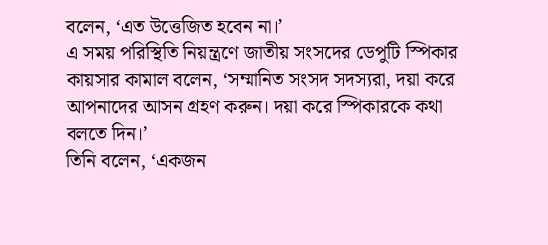বলেন, ‘এত উত্তেজিত হবেন না।’
এ সময় পরিস্থিতি নিয়ন্ত্রণে জাতীয় সংসদের ডেপুটি স্পিকার কায়সার কামাল বলেন, ‘সম্মানিত সংসদ সদস্যরা, দয়া করে আপনাদের আসন গ্রহণ করুন। দয়া করে স্পিকারকে কথা বলতে দিন।’
তিনি বলেন, ‘একজন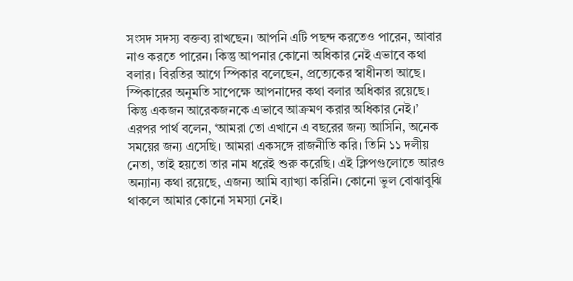সংসদ সদস্য বক্তব্য রাখছেন। আপনি এটি পছন্দ করতেও পারেন, আবার নাও করতে পারেন। কিন্তু আপনার কোনো অধিকার নেই এভাবে কথা বলার। বিরতির আগে স্পিকার বলেছেন, প্রত্যেকের স্বাধীনতা আছে। স্পিকারের অনুমতি সাপেক্ষে আপনাদের কথা বলার অধিকার রয়েছে। কিন্তু একজন আরেকজনকে এভাবে আক্রমণ করার অধিকার নেই।’
এরপর পার্থ বলেন, ‘আমরা তো এখানে এ বছরের জন্য আসিনি, অনেক সময়ের জন্য এসেছি। আমরা একসঙ্গে রাজনীতি করি। তিনি ১১ দলীয় নেতা, তাই হয়তো তার নাম ধরেই শুরু করেছি। এই ক্লিপগুলোতে আরও অন্যান্য কথা রয়েছে, এজন্য আমি ব্যাখ্যা করিনি। কোনো ভুল বোঝাবুঝি থাকলে আমার কোনো সমস্যা নেই।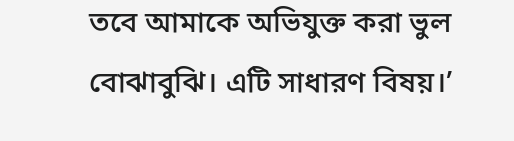তবে আমাকে অভিযুক্ত করা ভুল বোঝাবুঝি। এটি সাধারণ বিষয়।’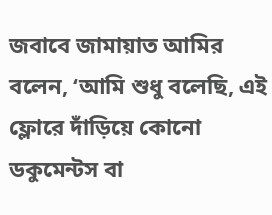জবাবে জামায়াত আমির বলেন, ‘আমি শুধু বলেছি, এই ফ্লোরে দাঁড়িয়ে কোনো ডকুমেন্টস বা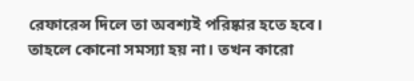রেফারেন্স দিলে তা অবশ্যই পরিষ্কার হতে হবে। তাহলে কোনো সমস্যা হয় না। তখন কারো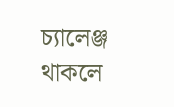চ্যালেঞ্জ থাকলে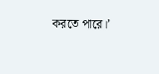করতে পারে।’